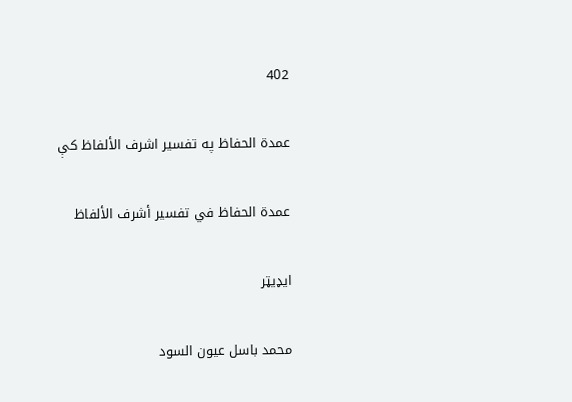402

عمدة الحفاظ په تفسير اشرف الألفاظ کې

عمدة الحفاظ في تفسير أشرف الألفاظ

ایډیټر

محمد باسل عيون السود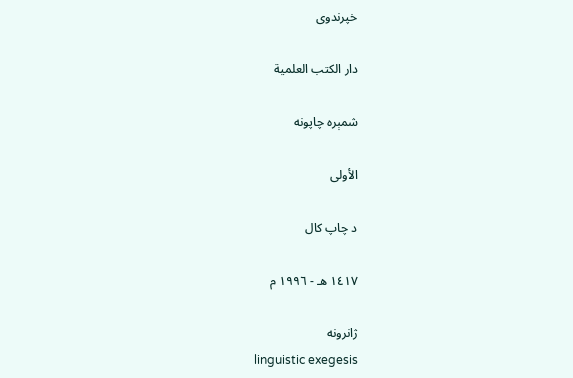خپرندوی

دار الكتب العلمية

شمېره چاپونه

الأولى

د چاپ کال

١٤١٧ هـ - ١٩٩٦ م

ژانرونه
linguistic exegesis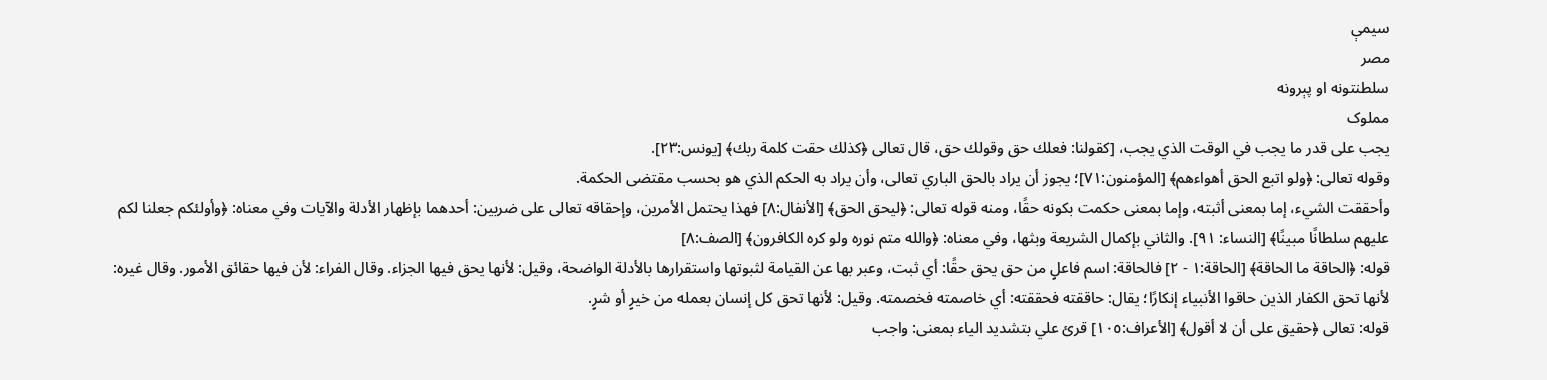سیمې
مصر
سلطنتونه او پېرونه
مملوک
يجب على قدر ما يجب في الوقت الذي يجب، [كقولنا: فعلك حق وقولك حق، قال تعالى ﴿كذلك حقت كلمة ربك﴾ [يونس:٢٣].
وقوله تعالى: ﴿ولو اتبع الحق أهواءهم﴾ [المؤمنون:٧١]؛ يجوز أن يراد بالحق الباري تعالى، وأن يراد به الحكم الذي هو بحسب مقتضى الحكمة.
وأحققت الشيء، إما بمعنى أثبته، وإما بمعنى حكمت بكونه حقًا، ومنه قوله تعالى: ﴿ليحق الحق﴾ [الأنفال:٨] فهذا يحتمل الأمرين، وإحقاقه تعالى على ضربين: أحدهما بإظهار الأدلة والآيات وفي معناه: ﴿وأولئكم جعلنا لكم عليهم سلطانًا مبينًا﴾ [النساء: ٩١]. والثاني بإكمال الشريعة وبثها، وفي معناه: ﴿والله متم نوره ولو كره الكافرون﴾ [الصف:٨]
قوله: ﴿الحاقة ما الحاقة﴾ [الحاقة:١ - ٢] فالحاقة: اسم فاعلٍ من حق يحق حقًا: أي ثبت، وعبر بها عن القيامة لثبوتها واستقرارها بالأدلة الواضحة، وقيل: لأنها يحق فيها الجزاء. وقال الفراء: لأن فيها حقائق الأمور. وقال غيره: لأنها تحق الكفار الذين حاقوا الأنبياء إنكارًا؛ يقال: حاققته فحققته: أي خاصمته فخصمته. وقيل: لأنها تحق كل إنسان بعمله من خيرٍ أو شرٍ.
قوله: تعالى ﴿حقيق على أن لا أقول﴾ [الأعراف:١٠٥] قرئ علي بتشديد الياء بمعنى: واجب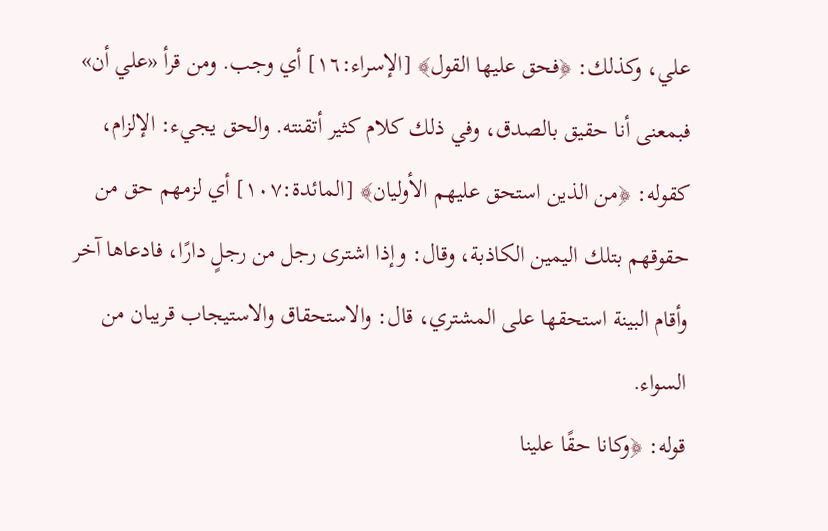علي، وكذلك: ﴿فحق عليها القول﴾ [الإسراء:١٦] أي وجب. ومن قرأ «علي أن» فبمعنى أنا حقيق بالصدق، وفي ذلك كلام كثير أتقنته. والحق يجيء: الإلزام، كقوله: ﴿من الذين استحق عليهم الأوليان﴾ [المائدة:١٠٧] أي لزمهم حق من حقوقهم بتلك اليمين الكاذبة، وقال: وإذا اشترى رجل من رجلٍ دارًا، فادعاها آخر وأقام البينة استحقها على المشتري، قال: والاستحقاق والاستيجاب قريبان من السواء.
قوله: ﴿وكانا حقًا علينا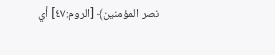نصر المؤمنين﴾ [الروم:٤٧] أي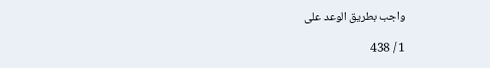واجب بطريق الوعد على

1 / 438